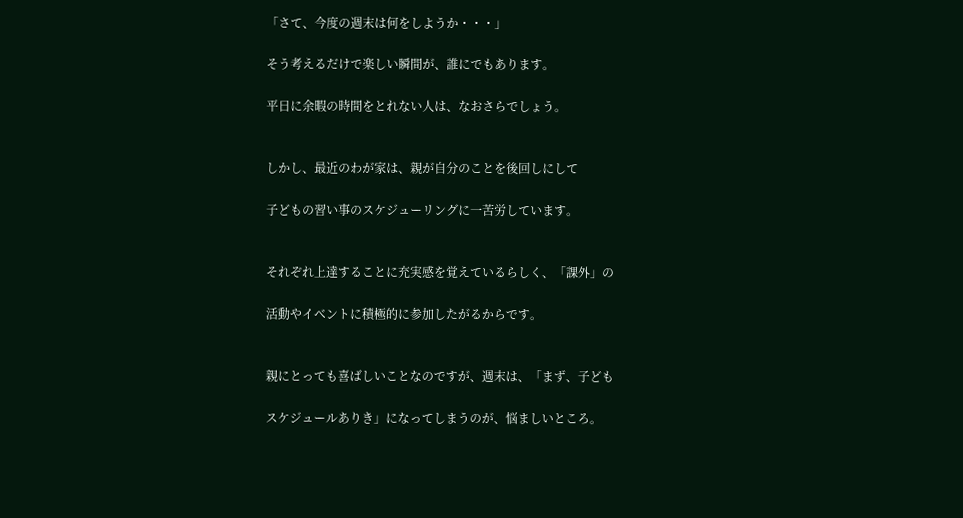「さて、今度の週末は何をしようか・・・」

そう考えるだけで楽しい瞬間が、誰にでもあります。

平日に余暇の時間をとれない人は、なおさらでしょう。


しかし、最近のわが家は、親が自分のことを後回しにして

子どもの習い事のスケジューリングに一苦労しています。


それぞれ上達することに充実感を覚えているらしく、「課外」の

活動やイベントに積極的に参加したがるからです。


親にとっても喜ばしいことなのですが、週末は、「まず、子ども

スケジュールありき」になってしまうのが、悩ましいところ。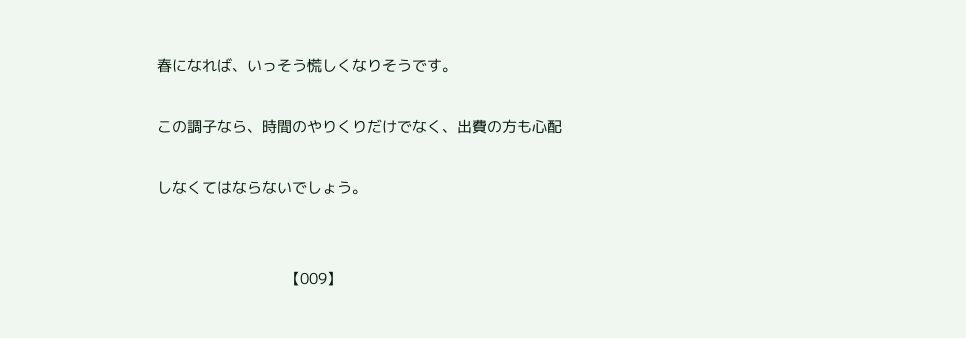春になれば、いっそう慌しくなりそうです。

この調子なら、時間のやりくりだけでなく、出費の方も心配

しなくてはならないでしょう。


                                【009】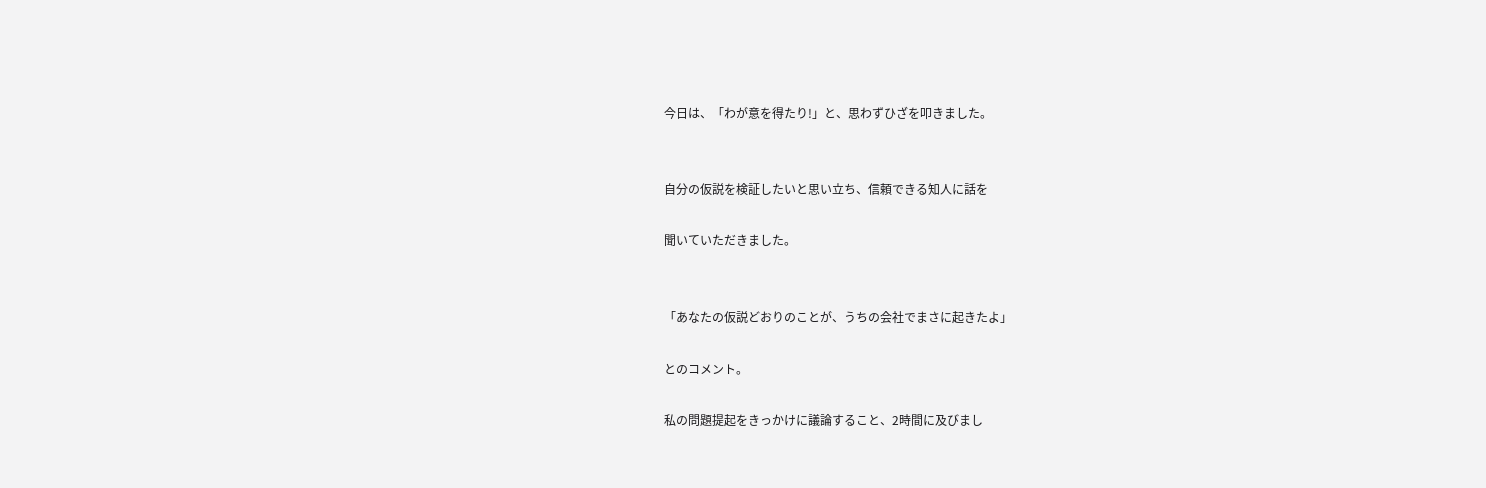今日は、「わが意を得たり!」と、思わずひざを叩きました。


自分の仮説を検証したいと思い立ち、信頼できる知人に話を

聞いていただきました。


「あなたの仮説どおりのことが、うちの会社でまさに起きたよ」

とのコメント。

私の問題提起をきっかけに議論すること、2時間に及びまし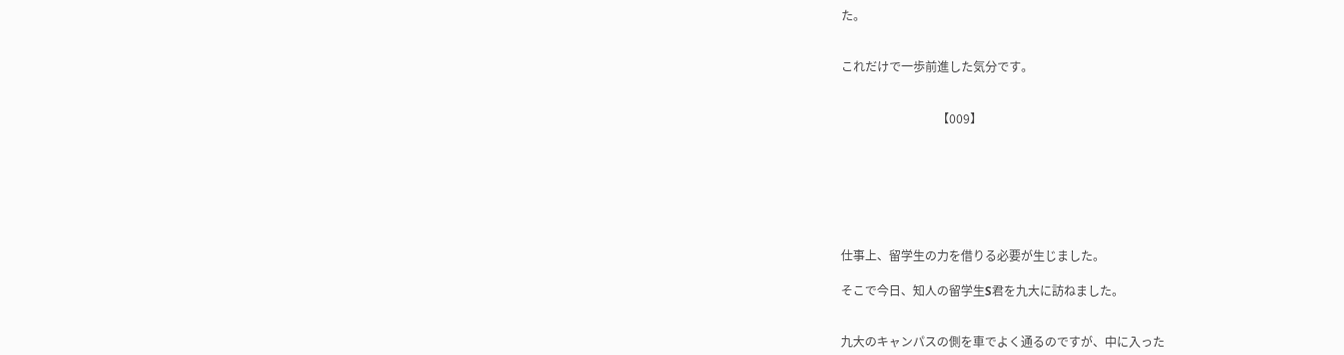た。


これだけで一歩前進した気分です。


                                【009】







仕事上、留学生の力を借りる必要が生じました。

そこで今日、知人の留学生S君を九大に訪ねました。


九大のキャンパスの側を車でよく通るのですが、中に入った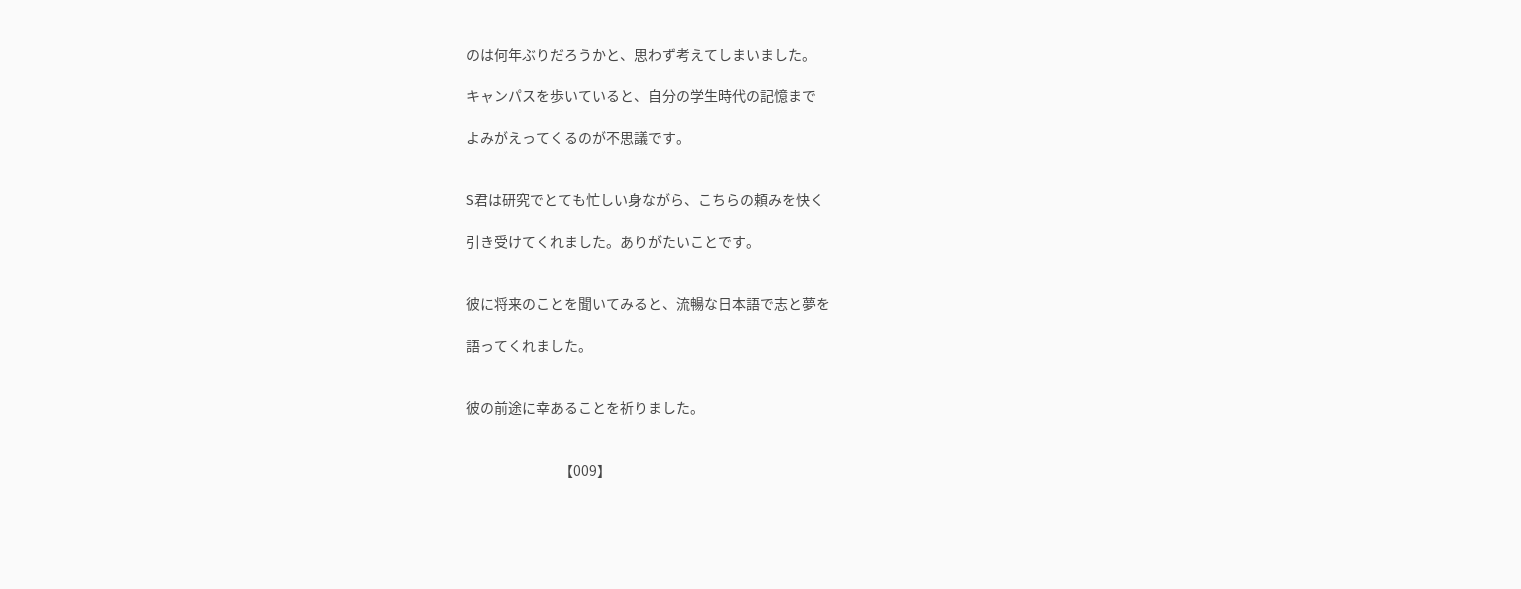のは何年ぶりだろうかと、思わず考えてしまいました。

キャンパスを歩いていると、自分の学生時代の記憶まで

よみがえってくるのが不思議です。


S君は研究でとても忙しい身ながら、こちらの頼みを快く

引き受けてくれました。ありがたいことです。


彼に将来のことを聞いてみると、流暢な日本語で志と夢を

語ってくれました。


彼の前途に幸あることを祈りました。


                               【009】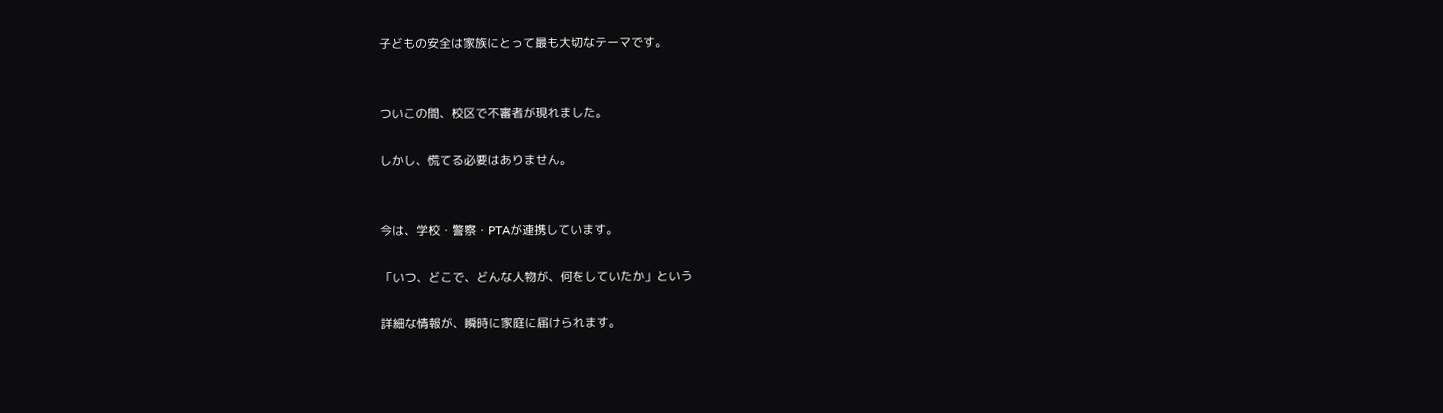子どもの安全は家族にとって最も大切なテーマです。


ついこの間、校区で不審者が現れました。

しかし、慌てる必要はありません。


今は、学校・警察・PTAが連携しています。

「いつ、どこで、どんな人物が、何をしていたか」という

詳細な情報が、瞬時に家庭に届けられます。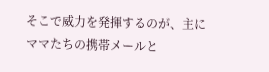そこで威力を発揮するのが、主にママたちの携帯メールと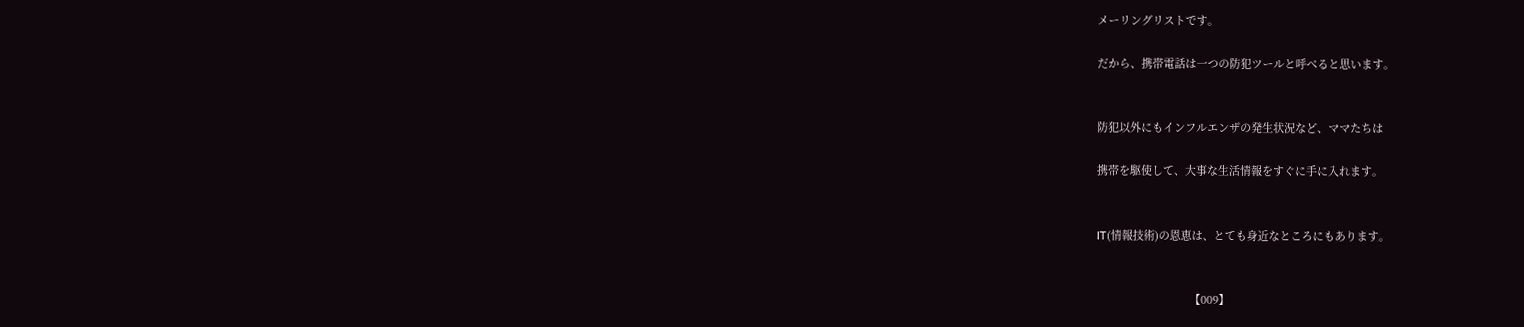メーリングリストです。

だから、携帯電話は一つの防犯ツールと呼べると思います。


防犯以外にもインフルエンザの発生状況など、ママたちは

携帯を駆使して、大事な生活情報をすぐに手に入れます。


IT(情報技術)の恩恵は、とても身近なところにもあります。


                               【009】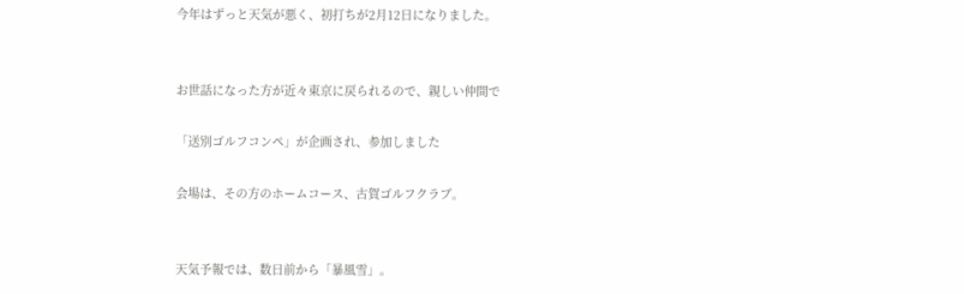今年はずっと天気が悪く、初打ちが2月12日になりました。


お世話になった方が近々東京に戻られるので、親しい仲間で

「送別ゴルフコンペ」が企画され、参加しました

会場は、その方のホームコース、古賀ゴルフクラブ。


天気予報では、数日前から「暴風雪」。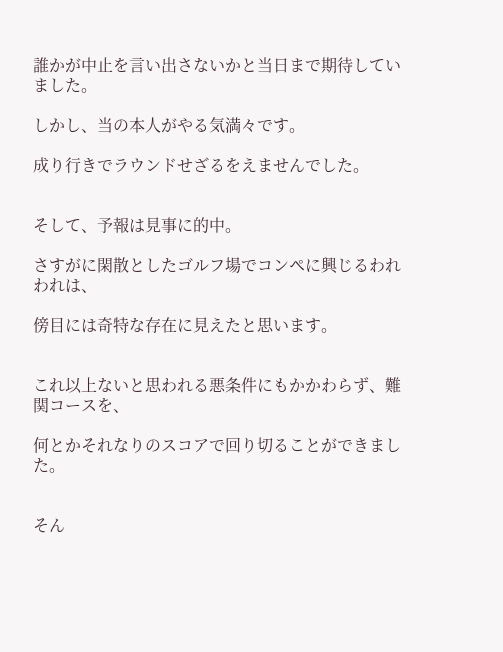誰かが中止を言い出さないかと当日まで期待していました。

しかし、当の本人がやる気満々です。

成り行きでラウンドせざるをえませんでした。


そして、予報は見事に的中。

さすがに閑散としたゴルフ場でコンペに興じるわれわれは、

傍目には奇特な存在に見えたと思います。


これ以上ないと思われる悪条件にもかかわらず、難関コースを、

何とかそれなりのスコアで回り切ることができました。


そん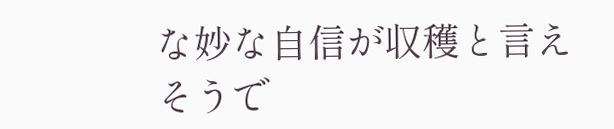な妙な自信が収穫と言えそうで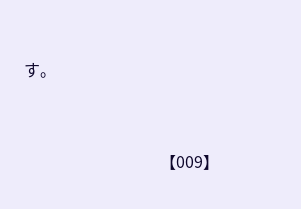す。


                                  【009】